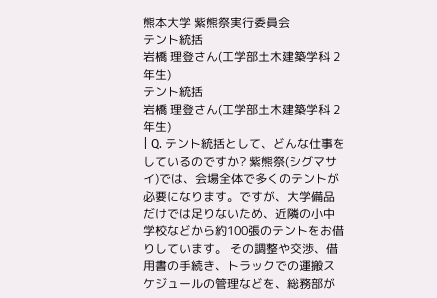熊本大学 紫熊祭実行委員会
テント統括
岩橋 理登さん(工学部土木建築学科 2年生)
テント統括
岩橋 理登さん(工学部土木建築学科 2年生)
| Q. テント統括として、どんな仕事をしているのですか? 紫熊祭(シグマサイ)では、会場全体で多くのテントが必要になります。ですが、大学備品だけでは足りないため、近隣の小中学校などから約100張のテントをお借りしています。 その調整や交渉、借用書の手続き、トラックでの運搬スケジュールの管理などを、総務部が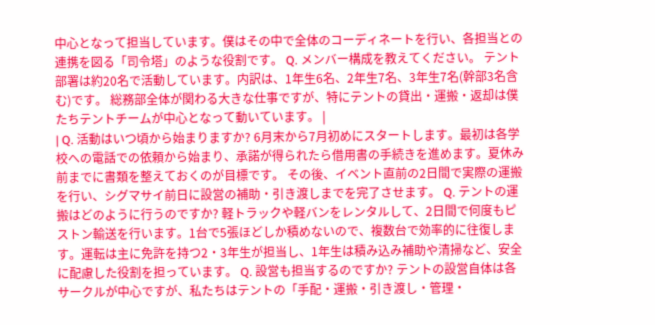中心となって担当しています。僕はその中で全体のコーディネートを行い、各担当との連携を図る「司令塔」のような役割です。 Q. メンバー構成を教えてください。 テント部署は約20名で活動しています。内訳は、1年生6名、2年生7名、3年生7名(幹部3名含む)です。 総務部全体が関わる大きな仕事ですが、特にテントの貸出・運搬・返却は僕たちテントチームが中心となって動いています。 |
| Q. 活動はいつ頃から始まりますか? 6月末から7月初めにスタートします。最初は各学校への電話での依頼から始まり、承諾が得られたら借用書の手続きを進めます。夏休み前までに書類を整えておくのが目標です。 その後、イベント直前の2日間で実際の運搬を行い、シグマサイ前日に設営の補助・引き渡しまでを完了させます。 Q. テントの運搬はどのように行うのですか? 軽トラックや軽バンをレンタルして、2日間で何度もピストン輸送を行います。1台で5張ほどしか積めないので、複数台で効率的に往復します。運転は主に免許を持つ2・3年生が担当し、1年生は積み込み補助や清掃など、安全に配慮した役割を担っています。 Q. 設営も担当するのですか? テントの設営自体は各サークルが中心ですが、私たちはテントの「手配・運搬・引き渡し・管理・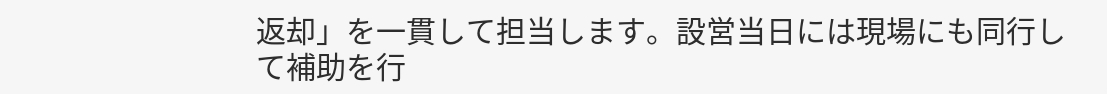返却」を一貫して担当します。設営当日には現場にも同行して補助を行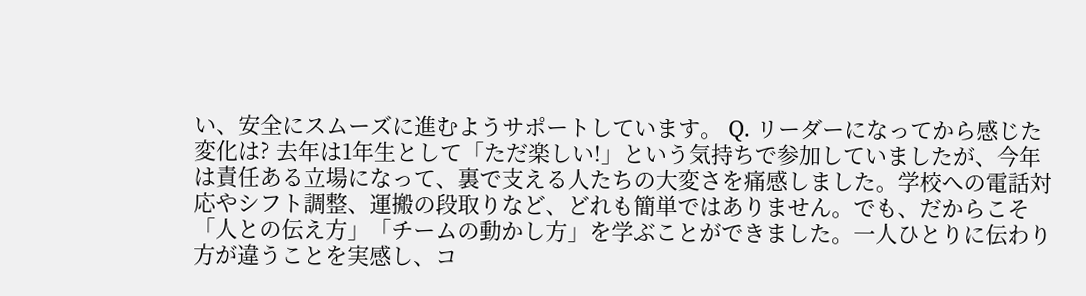い、安全にスムーズに進むようサポートしています。 Q. リーダーになってから感じた変化は? 去年は1年生として「ただ楽しい!」という気持ちで参加していましたが、今年は責任ある立場になって、裏で支える人たちの大変さを痛感しました。学校への電話対応やシフト調整、運搬の段取りなど、どれも簡単ではありません。でも、だからこそ「人との伝え方」「チームの動かし方」を学ぶことができました。一人ひとりに伝わり方が違うことを実感し、コ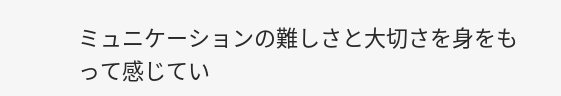ミュニケーションの難しさと大切さを身をもって感じてい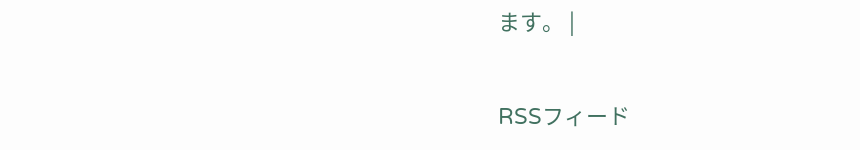ます。 |

RSSフィード